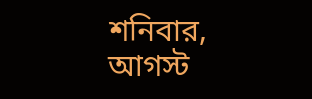শনিবার, আগস্ট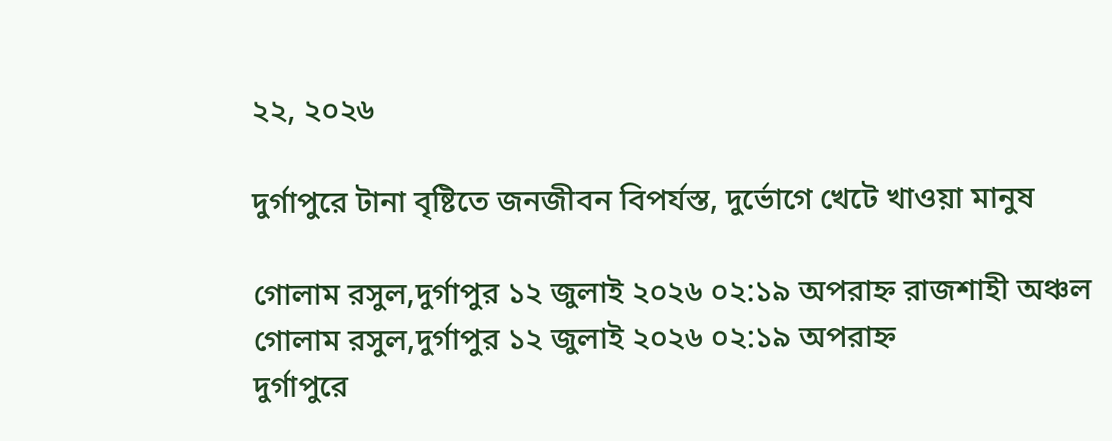২২, ২০২৬

দুর্গাপুরে টানা বৃষ্টিতে জনজীবন বিপর্যস্ত, দুর্ভোগে খেটে খাওয়া মানুষ

গোলাম রসুল,দুর্গাপুর ১২ জুলাই ২০২৬ ০২:১৯ অপরাহ্ন রাজশাহী অঞ্চল
গোলাম রসুল,দুর্গাপুর ১২ জুলাই ২০২৬ ০২:১৯ অপরাহ্ন
দুর্গাপুরে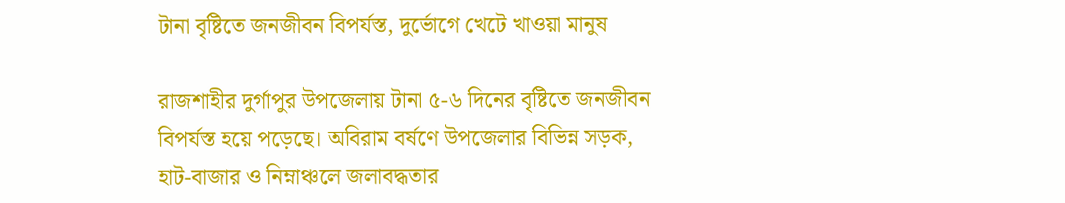টানা বৃষ্টিতে জনজীবন বিপর্যস্ত, দুর্ভোগে খেটে খাওয়া মানুষ

রাজশাহীর দুর্গাপুর উপজেলায় টানা ৫-৬ দিনের বৃষ্টিতে জনজীবন বিপর্যস্ত হয়ে পড়েছে। অবিরাম বর্ষণে উপজেলার বিভিন্ন সড়ক, হাট-বাজার ও নিম্নাঞ্চলে জলাবদ্ধতার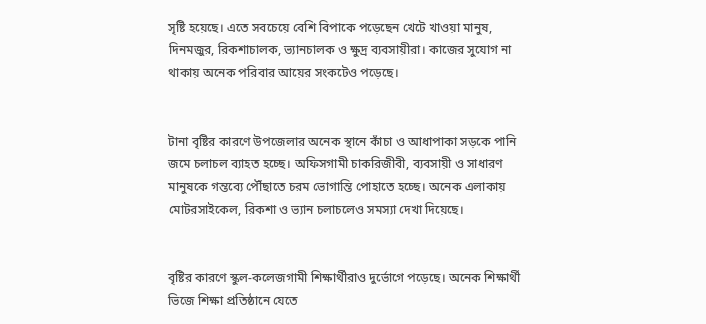সৃষ্টি হয়েছে। এতে সবচেয়ে বেশি বিপাকে পড়েছেন খেটে খাওয়া মানুষ, দিনমজুর, রিকশাচালক, ভ্যানচালক ও ক্ষুদ্র ব্যবসায়ীরা। কাজের সুযোগ না থাকায় অনেক পরিবার আয়ের সংকটেও পড়েছে।


টানা বৃষ্টির কারণে উপজেলার অনেক স্থানে কাঁচা ও আধাপাকা সড়কে পানি জমে চলাচল ব্যাহত হচ্ছে। অফিসগামী চাকরিজীবী, ব্যবসায়ী ও সাধারণ মানুষকে গন্তব্যে পৌঁছাতে চরম ভোগান্তি পোহাতে হচ্ছে। অনেক এলাকায় মোটরসাইকেল, রিকশা ও ভ্যান চলাচলেও সমস্যা দেখা দিয়েছে।


বৃষ্টির কারণে স্কুল-কলেজগামী শিক্ষার্থীরাও দুর্ভোগে পড়েছে। অনেক শিক্ষার্থী ভিজে শিক্ষা প্রতিষ্ঠানে যেতে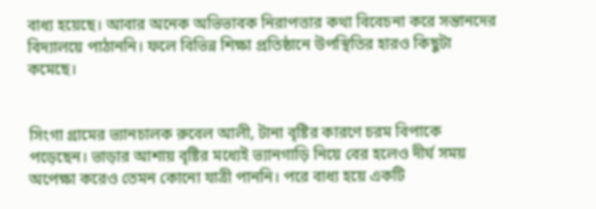বাধ্য হয়েছে। আবার অনেক অভিভাবক নিরাপত্তার কথা বিবেচনা করে সন্তানদের বিদ্যালয়ে পাঠাননি। ফলে বিভিন্ন শিক্ষা প্রতিষ্ঠানে উপস্থিতির হারও কিছুটা কমেছে।


সিংগা গ্রামের ভ্যানচালক রুবেল আলী, টানা বৃষ্টির কারণে চরম বিপাকে পড়েছেন। ভাড়ার আশায় বৃষ্টির মধ্যেই ভ্যানগাড়ি নিয়ে বের হলেও দীর্ঘ সময় অপেক্ষা করেও তেমন কোনো যাত্রী পাননি। পরে বাধ্য হয়ে একটি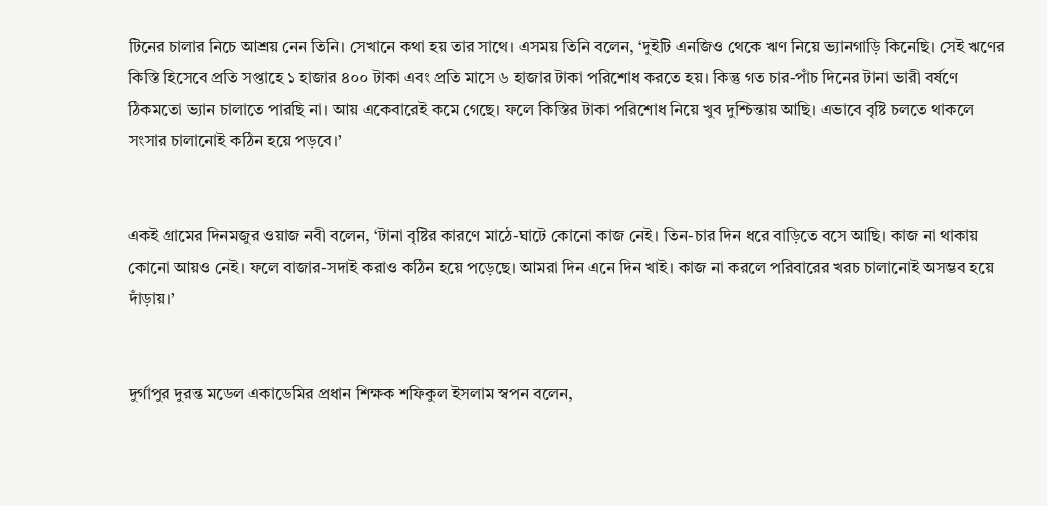টিনের চালার নিচে আশ্রয় নেন তিনি। সেখানে কথা হয় তার সাথে। এসময় তিনি বলেন, ‘দুইটি এনজিও থেকে ঋণ নিয়ে ভ্যানগাড়ি কিনেছি। সেই ঋণের কিস্তি হিসেবে প্রতি সপ্তাহে ১ হাজার ৪০০ টাকা এবং প্রতি মাসে ৬ হাজার টাকা পরিশোধ করতে হয়। কিন্তু গত চার-পাঁচ দিনের টানা ভারী বর্ষণে ঠিকমতো ভ্যান চালাতে পারছি না। আয় একেবারেই কমে গেছে। ফলে কিস্তির টাকা পরিশোধ নিয়ে খুব দুশ্চিন্তায় আছি। এভাবে বৃষ্টি চলতে থাকলে সংসার চালানোই কঠিন হয়ে পড়বে।’


একই গ্রামের দিনমজুর ওয়াজ নবী বলেন, ‘টানা বৃষ্টির কারণে মাঠে-ঘাটে কোনো কাজ নেই। তিন-চার দিন ধরে বাড়িতে বসে আছি। কাজ না থাকায় কোনো আয়ও নেই। ফলে বাজার-সদাই করাও কঠিন হয়ে পড়েছে। আমরা দিন এনে দিন খাই। কাজ না করলে পরিবারের খরচ চালানোই অসম্ভব হয়ে দাঁড়ায়।’


দুর্গাপুর দুরন্ত মডেল একাডেমির প্রধান শিক্ষক শফিকুল ইসলাম স্বপন বলেন,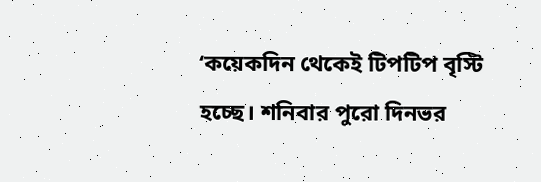‘কয়েকদিন থেকেই টিপটিপ বৃস্টি হচ্ছে। শনিবার পুরো দিনভর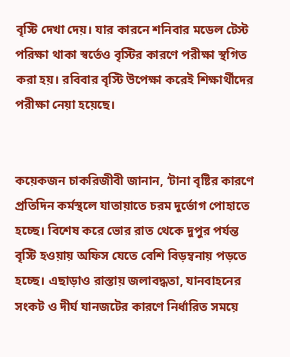বৃস্টি দেখা দেয়। যার কারনে শনিবার মডেল টেস্ট পরিক্ষা থাকা স্বর্তেও বৃস্টির কারণে পরীক্ষা স্থগিত করা হয়। রবিবার বৃস্টি উপেক্ষা করেই শিক্ষার্থীদের পরীক্ষা নেয়া হয়েছে।


কয়েকজন চাকরিজীবী জানান, ‘টানা বৃষ্টির কারণে প্রতিদিন কর্মস্থলে যাতায়াতে চরম দুর্ভোগ পোহাতে হচ্ছে। বিশেষ করে ভোর রাত থেকে দুপুর পর্যন্ত বৃস্টি হওয়ায় অফিস যেতে বেশি বিড়ম্বনায় পড়তে হচ্ছে। এছাড়াও রাস্তায় জলাবদ্ধতা, যানবাহনের সংকট ও দীর্ঘ যানজটের কারণে নির্ধারিত সময়ে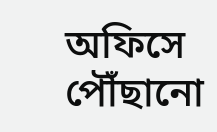অফিসে পৌঁছানো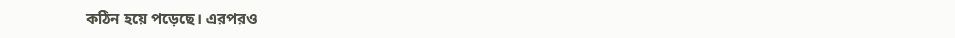কঠিন হয়ে পড়েছে। এরপরও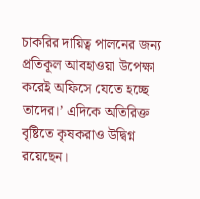চাকরির দায়িত্ব পালনের জন্য প্রতিকূল আবহাওয়া উপেক্ষা করেই অফিসে যেতে হচ্ছে তাদের।’ এদিকে অতিরিক্ত বৃষ্টিতে কৃষকরাও উদ্বিগ্ন রয়েছেন।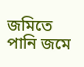জমিতে পানি জমে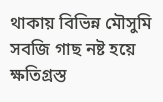থাকায় বিভিন্ন মৌসুমি সবজি গাছ নষ্ট হয়ে ক্ষতিগ্রস্ত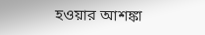হওয়ার আশঙ্কা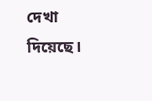দেখা দিয়েছে।